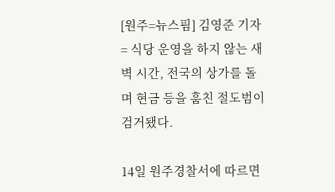[원주=뉴스핌] 김영준 기자 = 식당 운영을 하지 않는 새벽 시간, 전국의 상가를 돌며 현금 등을 훔친 절도범이 검거됐다.

14일 원주경찰서에 따르면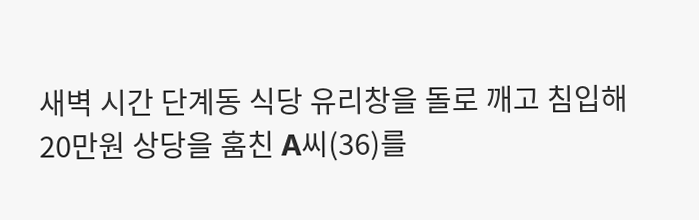새벽 시간 단계동 식당 유리창을 돌로 깨고 침입해 20만원 상당을 훔친 A씨(36)를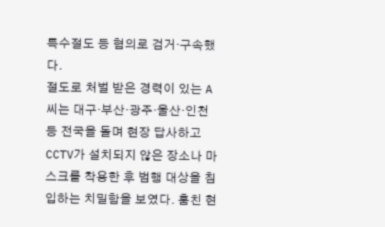특수절도 등 혐의로 검거·구속했다.
절도로 처벌 받은 경력이 있는 A씨는 대구·부산·광주·울산·인천 등 전국을 돌며 현장 답사하고 CCTV가 설치되지 않은 장소나 마스크를 착용한 후 범행 대상을 침입하는 치밀함을 보였다. 훔친 현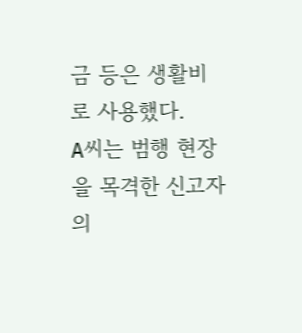금 등은 생활비로 사용했다.
A씨는 범행 현장을 목격한 신고자의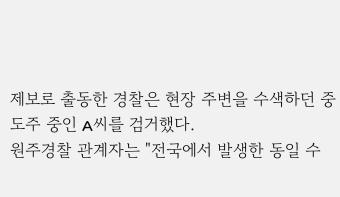제보로 출동한 경찰은 현장 주변을 수색하던 중 도주 중인 A씨를 검거했다.
원주경찰 관계자는 "전국에서 발생한 동일 수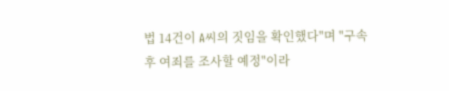법 14건이 A씨의 짓임을 확인했다"며 "구속 후 여죄를 조사할 예정"이라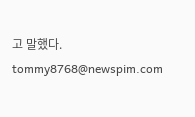고 말했다.
tommy8768@newspim.com